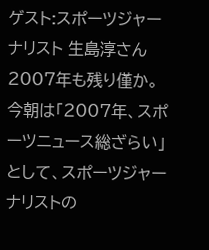ゲスト:スポーツジャーナリスト 生島淳さん
2007年も残り僅か。今朝は「2007年、スポーツニュース総ざらい」として、スポーツジャーナリストの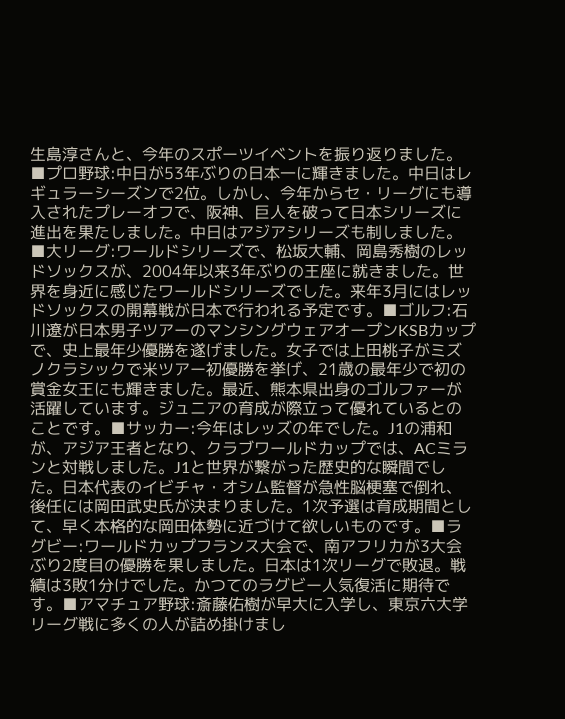生島淳さんと、今年のスポーツイベントを振り返りました。■プロ野球:中日が53年ぶりの日本一に輝きました。中日はレギュラーシーズンで2位。しかし、今年からセ・リーグにも導入されたプレーオフで、阪神、巨人を破って日本シリーズに進出を果たしました。中日はアジアシリーズも制しました。■大リーグ:ワールドシリーズで、松坂大輔、岡島秀樹のレッドソックスが、2004年以来3年ぶりの王座に就きました。世界を身近に感じたワールドシリーズでした。来年3月にはレッドソックスの開幕戦が日本で行われる予定です。■ゴルフ:石川遼が日本男子ツアーのマンシングウェアオープンKSBカップで、史上最年少優勝を遂げました。女子では上田桃子がミズノクラシックで米ツアー初優勝を挙げ、21歳の最年少で初の賞金女王にも輝きました。最近、熊本県出身のゴルファーが活躍しています。ジュニアの育成が際立って優れているとのことです。■サッカー:今年はレッズの年でした。J1の浦和が、アジア王者となり、クラブワールドカップでは、ACミランと対戦しました。J1と世界が繋がった歴史的な瞬間でした。日本代表のイビチャ・オシム監督が急性脳梗塞で倒れ、後任には岡田武史氏が決まりました。1次予選は育成期間として、早く本格的な岡田体勢に近づけて欲しいものです。■ラグビー:ワールドカップフランス大会で、南アフリカが3大会ぶり2度目の優勝を果しました。日本は1次リーグで敗退。戦績は3敗1分けでした。かつてのラグビー人気復活に期待です。■アマチュア野球:斎藤佑樹が早大に入学し、東京六大学リーグ戦に多くの人が詰め掛けまし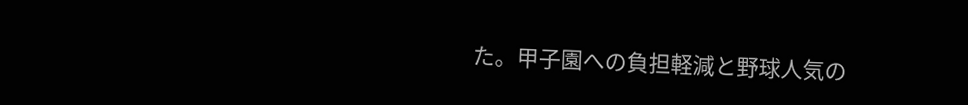た。甲子園への負担軽減と野球人気の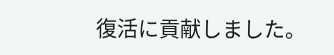復活に貢献しました。